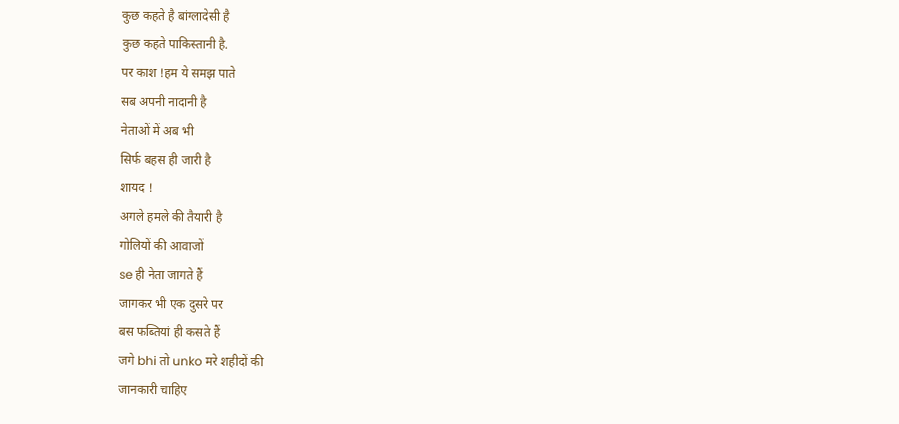कुछ कहते है बांग्लादेसी है
कुछ कहते पाकिस्तानी है.
पर काश !हम ये समझ पाते
सब अपनी नादानी है
नेताओं में अब भी
सिर्फ बहस ही जारी है
शायद !
अगले हमले की तैयारी है
गोलियों की आवाजों
se ही नेता जागते हैं
जागकर भी एक दुसरे पर
बस फब्तियां ही कसते हैं
जगे bhi तो unko मरे शहीदों की
जानकारी चाहिए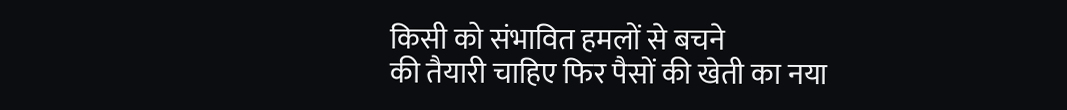किसी को संभावित हमलों से बचने
की तैयारी चाहिए फिर पैसों की खेती का नया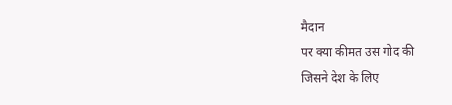मैदान
पर क्या कीमत उस गोद की
जिसने देश के लिए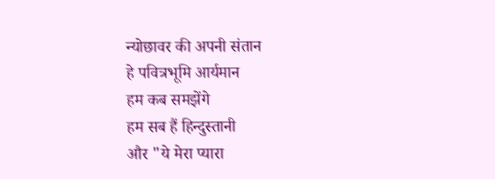न्योछावर की अपनी संतान
हे पवित्रभूमि आर्यमान
हम कब समझेंगे
हम सब हैं हिन्दुस्तानी
और "ये मेरा प्यारा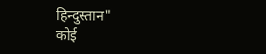हिन्दुस्तान"
कोई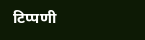टिप्पणी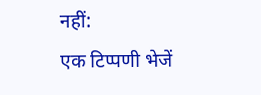नहीं:
एक टिप्पणी भेजें